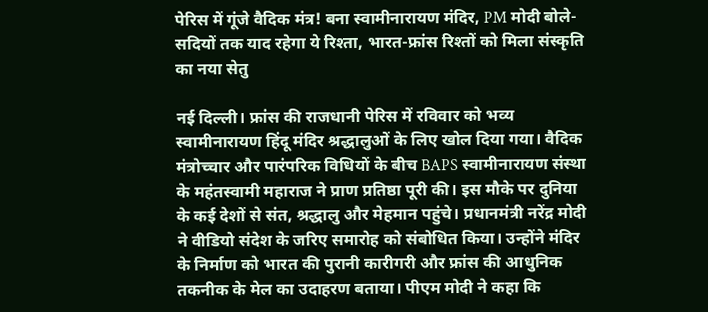पेरिस में गूंजे वैदिक मंत्र! बना स्वामीनारायण मंदिर, PM मोदी बोले- सदियों तक याद रहेगा ये रिश्ता, भारत-फ्रांस रिश्तों को मिला संस्कृति का नया सेतु

नई दिल्ली। फ्रांस की राजधानी पेरिस में रविवार को भव्य स्वामीनारायण हिंदू मंदिर श्रद्धालुओं के लिए खोल दिया गया। वैदिक मंत्रोच्चार और पारंपरिक विधियों के बीच BAPS स्वामीनारायण संस्था के महंतस्वामी महाराज ने प्राण प्रतिष्ठा पूरी की। इस मौके पर दुनिया के कई देशों से संत, श्रद्धालु और मेहमान पहुंचे। प्रधानमंत्री नरेंद्र मोदी ने वीडियो संदेश के जरिए समारोह को संबोधित किया। उन्होंने मंदिर के निर्माण को भारत की पुरानी कारीगरी और फ्रांस की आधुनिक तकनीक के मेल का उदाहरण बताया। पीएम मोदी ने कहा कि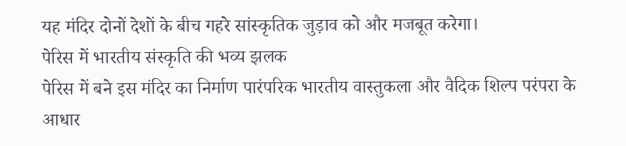यह मंदिर दोनों देशों के बीच गहरे सांस्कृतिक जुड़ाव को और मजबूत करेगा।
पेरिस में भारतीय संस्कृति की भव्य झलक
पेरिस में बने इस मंदिर का निर्माण पारंपरिक भारतीय वास्तुकला और वैदिक शिल्प परंपरा के आधार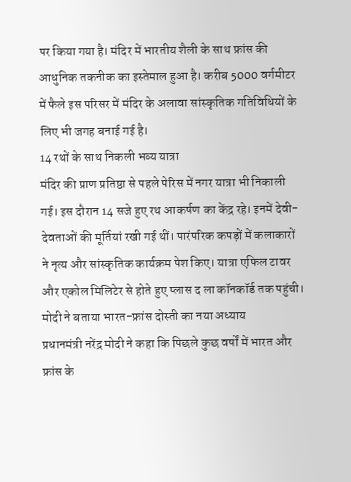पर किया गया है। मंदिर में भारतीय शैली के साथ फ्रांस की आधुनिक तकनीक का इस्तेमाल हुआ है। करीब 5000 वर्गमीटर में फैले इस परिसर में मंदिर के अलावा सांस्कृतिक गतिविधियों के लिए भी जगह बनाई गई है।
14 रथों के साथ निकली भव्य यात्रा
मंदिर की प्राण प्रतिष्ठा से पहले पेरिस में नगर यात्रा भी निकाली गई। इस दौरान 14 सजे हुए रथ आकर्षण का केंद्र रहे। इनमें देवी-देवताओं की मूर्तियां रखी गई थीं। पारंपरिक कपड़ों में कलाकारों ने नृत्य और सांस्कृतिक कार्यक्रम पेश किए। यात्रा एफिल टावर और एकोल मिलिटेर से होते हुए प्लास द ला कॉनकॉर्ड तक पहुंची।
मोदी ने बताया भारत-फ्रांस दोस्ती का नया अध्याय
प्रधानमंत्री नरेंद्र मोदी ने कहा कि पिछले कुछ वर्षों में भारत और फ्रांस के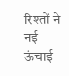रिश्तों ने नई ऊंचाई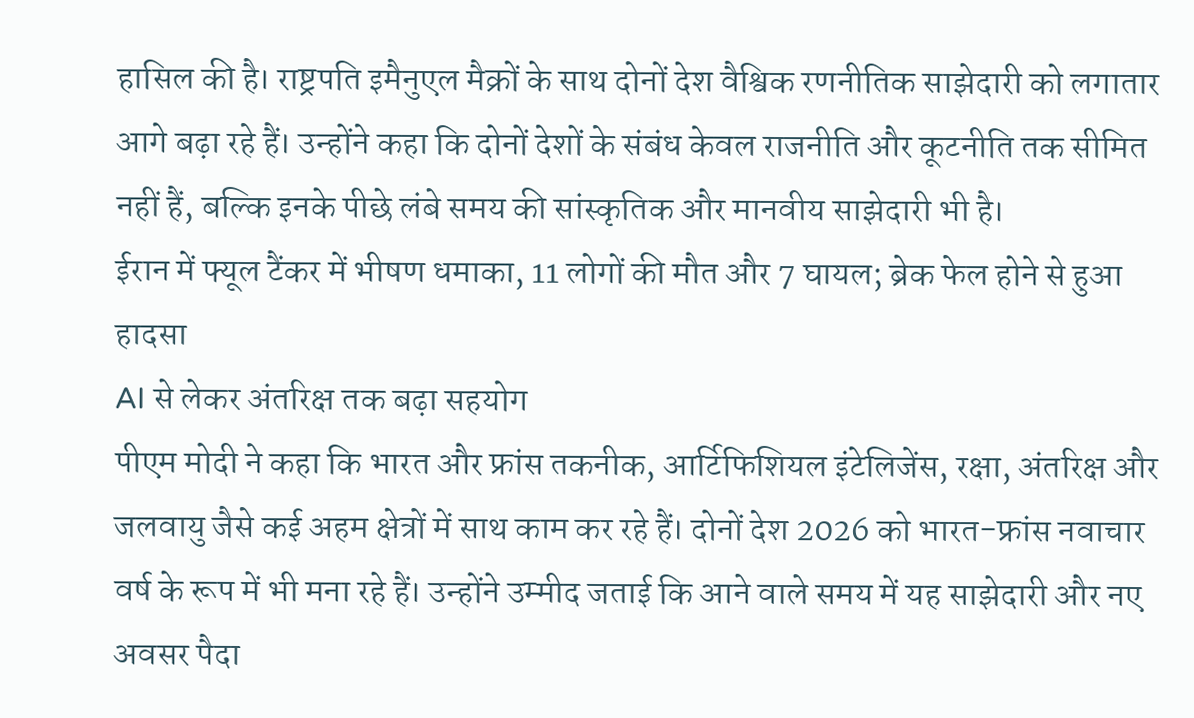हासिल की है। राष्ट्रपति इमैनुएल मैक्रों के साथ दोनों देश वैश्विक रणनीतिक साझेदारी को लगातार आगे बढ़ा रहे हैं। उन्होंने कहा कि दोनों देशों के संबंध केवल राजनीति और कूटनीति तक सीमित नहीं हैं, बल्कि इनके पीछे लंबे समय की सांस्कृतिक और मानवीय साझेदारी भी है।
ईरान में फ्यूल टैंकर में भीषण धमाका, 11 लोगों की मौत और 7 घायल; ब्रेक फेल होने से हुआ हादसा
AI से लेकर अंतरिक्ष तक बढ़ा सहयोग
पीएम मोदी ने कहा कि भारत और फ्रांस तकनीक, आर्टिफिशियल इंटेलिजेंस, रक्षा, अंतरिक्ष और जलवायु जैसे कई अहम क्षेत्रों में साथ काम कर रहे हैं। दोनों देश 2026 को भारत-फ्रांस नवाचार वर्ष के रूप में भी मना रहे हैं। उन्होंने उम्मीद जताई कि आने वाले समय में यह साझेदारी और नए अवसर पैदा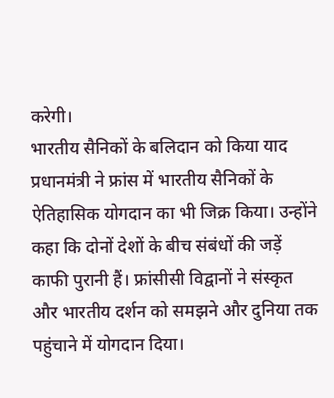करेगी।
भारतीय सैनिकों के बलिदान को किया याद
प्रधानमंत्री ने फ्रांस में भारतीय सैनिकों के ऐतिहासिक योगदान का भी जिक्र किया। उन्होंने कहा कि दोनों देशों के बीच संबंधों की जड़ें काफी पुरानी हैं। फ्रांसीसी विद्वानों ने संस्कृत और भारतीय दर्शन को समझने और दुनिया तक पहुंचाने में योगदान दिया।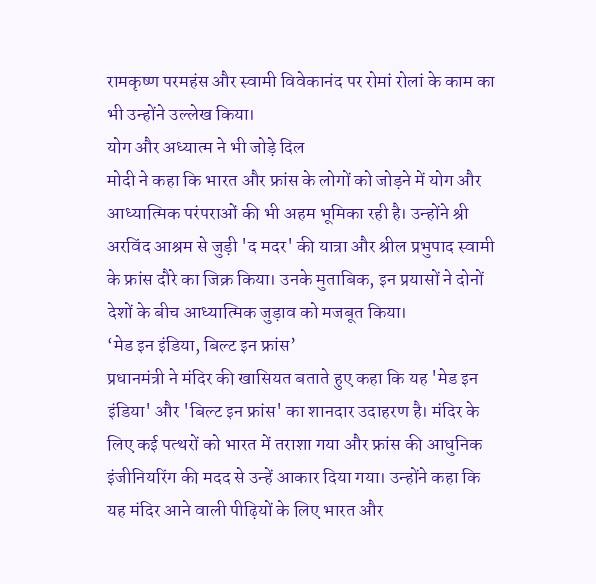रामकृष्ण परमहंस और स्वामी विवेकानंद पर रोमां रोलां के काम का भी उन्होंने उल्लेख किया।
योग और अध्यात्म ने भी जोड़े दिल
मोदी ने कहा कि भारत और फ्रांस के लोगों को जोड़ने में योग और आध्यात्मिक परंपराओं की भी अहम भूमिका रही है। उन्होंने श्री अरविंद आश्रम से जुड़ी 'द मदर' की यात्रा और श्रील प्रभुपाद स्वामी के फ्रांस दौरे का जिक्र किया। उनके मुताबिक, इन प्रयासों ने दोनों देशों के बीच आध्यात्मिक जुड़ाव को मजबूत किया।
‘मेड इन इंडिया, बिल्ट इन फ्रांस’
प्रधानमंत्री ने मंदिर की खासियत बताते हुए कहा कि यह 'मेड इन इंडिया' और 'बिल्ट इन फ्रांस' का शानदार उदाहरण है। मंदिर के लिए कई पत्थरों को भारत में तराशा गया और फ्रांस की आधुनिक इंजीनियरिंग की मदद से उन्हें आकार दिया गया। उन्होंने कहा कि यह मंदिर आने वाली पीढ़ियों के लिए भारत और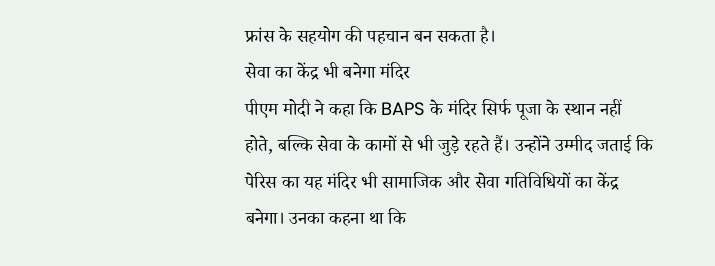फ्रांस के सहयोग की पहचान बन सकता है।
सेवा का केंद्र भी बनेगा मंदिर
पीएम मोदी ने कहा कि BAPS के मंदिर सिर्फ पूजा के स्थान नहीं होते, बल्कि सेवा के कामों से भी जुड़े रहते हैं। उन्होंने उम्मीद जताई कि पेरिस का यह मंदिर भी सामाजिक और सेवा गतिविधियों का केंद्र बनेगा। उनका कहना था कि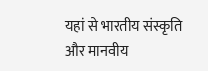यहां से भारतीय संस्कृति और मानवीय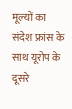मूल्यों का संदेश फ्रांस के साथ यूरोप के दूसरे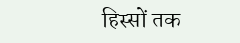हिस्सों तक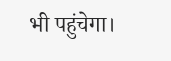भी पहुंचेगा।